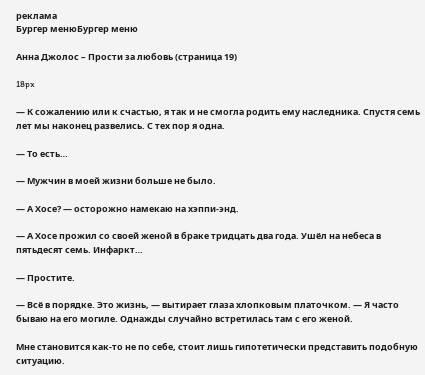реклама
Бургер менюБургер меню

Анна Джолос – Прости за любовь (страница 19)

18px

— К сожалению или к счастью, я так и не смогла родить ему наследника. Спустя семь лет мы наконец развелись. С тех пор я одна.

— То есть…

— Мужчин в моей жизни больше не было.

— А Хосе? — осторожно намекаю на хэппи-энд.

— А Хосе прожил со своей женой в браке тридцать два года. Ушёл на небеса в пятьдесят семь. Инфаркт…

— Простите.

— Всё в порядке. Это жизнь, — вытирает глаза хлопковым платочком. — Я часто бываю на его могиле. Однажды случайно встретилась там с его женой.

Мне становится как-то не по себе, стоит лишь гипотетически представить подобную ситуацию.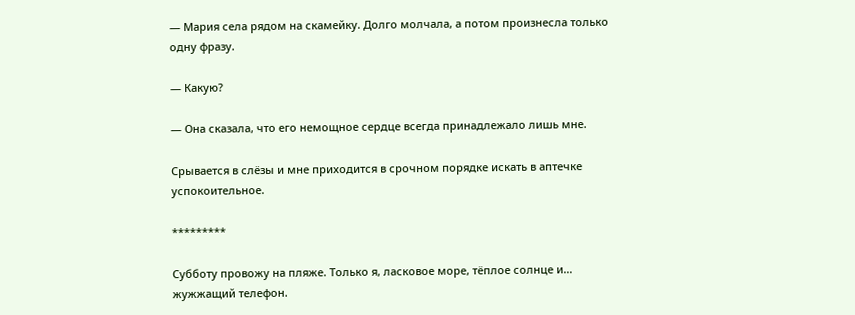— Мария села рядом на скамейку. Долго молчала, а потом произнесла только одну фразу.

— Какую?

— Она сказала, что его немощное сердце всегда принадлежало лишь мне.

Срывается в слёзы и мне приходится в срочном порядке искать в аптечке успокоительное.

*********

Субботу провожу на пляже. Только я, ласковое море, тёплое солнце и… жужжащий телефон.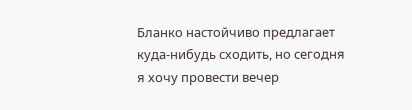Бланко настойчиво предлагает куда-нибудь сходить, но сегодня я хочу провести вечер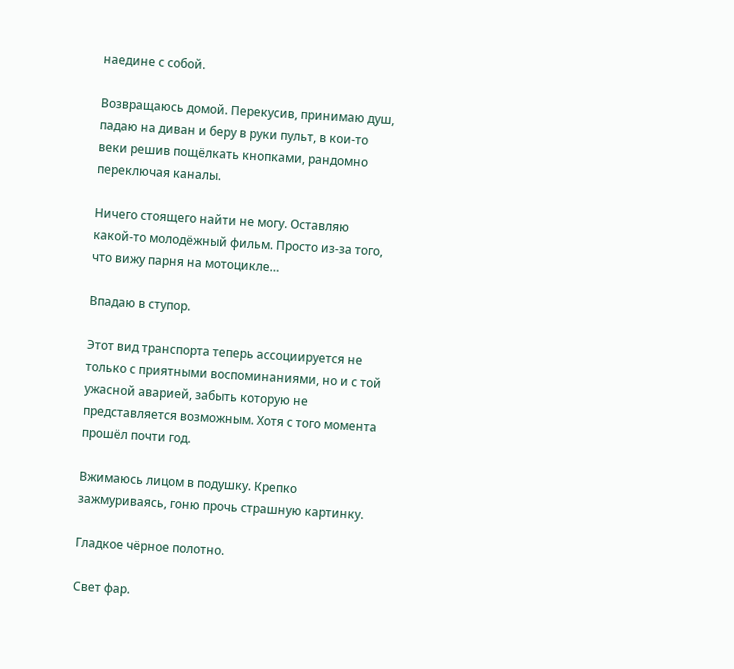наедине с собой.

Возвращаюсь домой. Перекусив, принимаю душ, падаю на диван и беру в руки пульт, в кои-то веки решив пощёлкать кнопками, рандомно переключая каналы.

Ничего стоящего найти не могу. Оставляю какой-то молодёжный фильм. Просто из-за того, что вижу парня на мотоцикле…

Впадаю в ступор.

Этот вид транспорта теперь ассоциируется не только с приятными воспоминаниями, но и с той ужасной аварией, забыть которую не представляется возможным. Хотя с того момента прошёл почти год.

Вжимаюсь лицом в подушку. Крепко зажмуриваясь, гоню прочь страшную картинку.

Гладкое чёрное полотно.

Свет фар.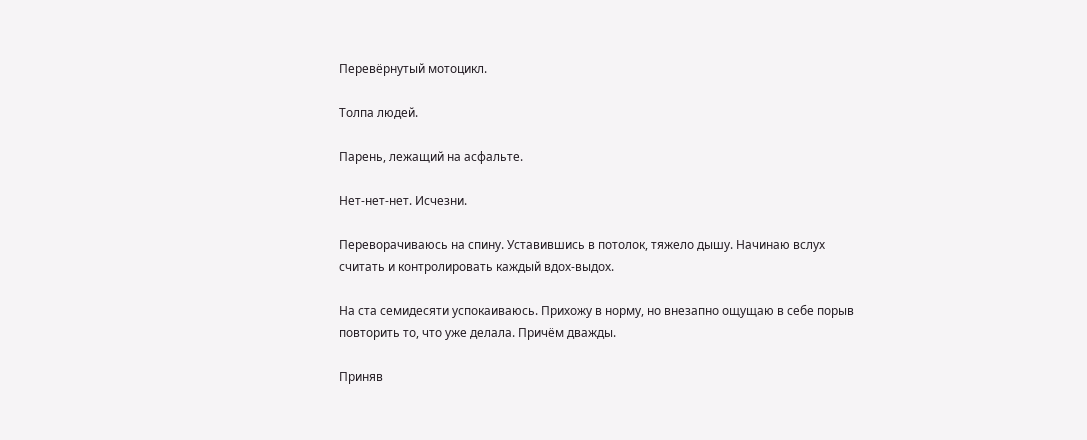Перевёрнутый мотоцикл.

Толпа людей.

Парень, лежащий на асфальте.

Нет-нет-нет. Исчезни.

Переворачиваюсь на спину. Уставившись в потолок, тяжело дышу. Начинаю вслух считать и контролировать каждый вдох-выдох.

На ста семидесяти успокаиваюсь. Прихожу в норму, но внезапно ощущаю в себе порыв повторить то, что уже делала. Причём дважды.

Приняв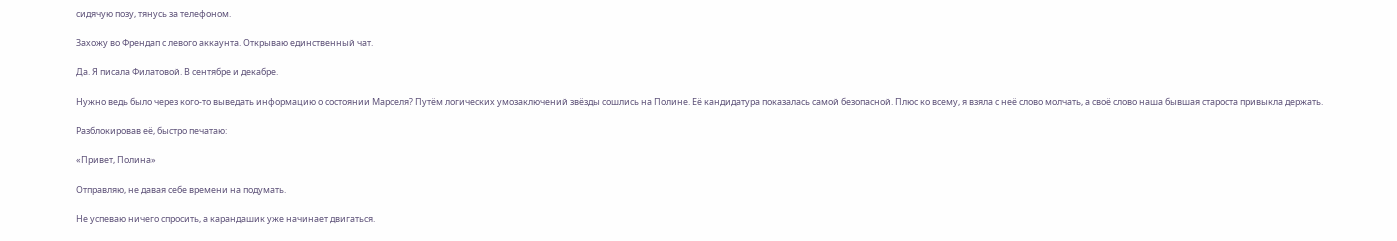сидячую позу, тянусь за телефоном.

Захожу во Френдап с левого аккаунта. Открываю единственный чат.

Да. Я писала Филатовой. В сентябре и декабре.

Нужно ведь было через кого-то выведать информацию о состоянии Марселя? Путём логических умозаключений звёзды сошлись на Полине. Её кандидатура показалась самой безопасной. Плюс ко всему, я взяла с неё слово молчать, а своё слово наша бывшая староста привыкла держать.

Разблокировав её, быстро печатаю:

«Привет, Полина»

Отправляю, не давая себе времени на подумать.

Не успеваю ничего спросить, а карандашик уже начинает двигаться.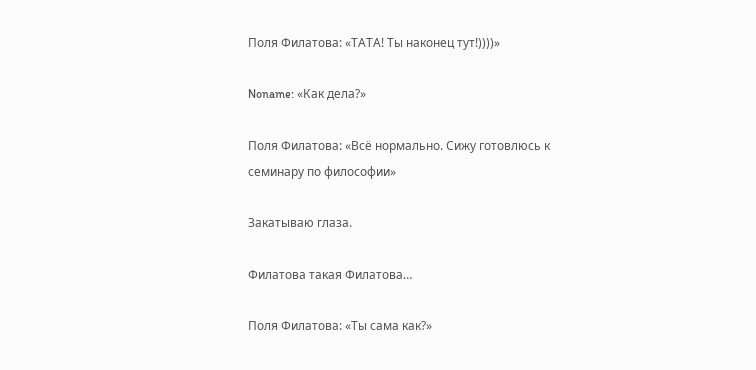Поля Филатова: «ТАТА! Ты наконец тут!))))»

Noname: «Как дела?»

Поля Филатова: «Всё нормально. Сижу готовлюсь к семинару по философии»

Закатываю глаза.

Филатова такая Филатова…

Поля Филатова: «Ты сама как?»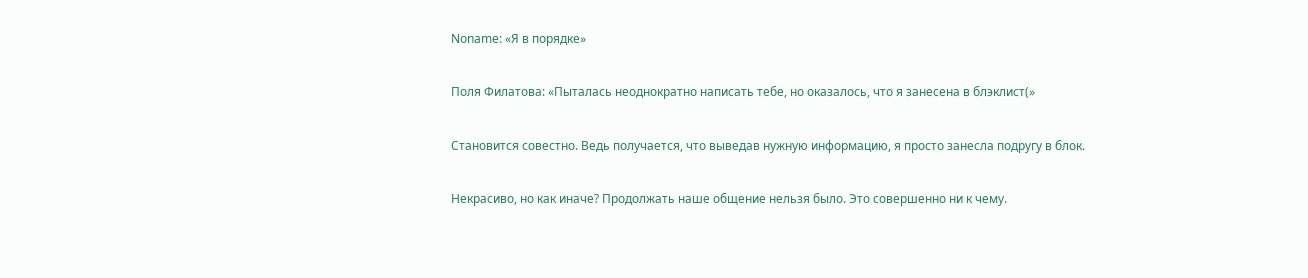Noname: «Я в порядке»

Поля Филатова: «Пыталась неоднократно написать тебе, но оказалось, что я занесена в блэклист(»

Становится совестно. Ведь получается, что выведав нужную информацию, я просто занесла подругу в блок.

Некрасиво, но как иначе? Продолжать наше общение нельзя было. Это совершенно ни к чему.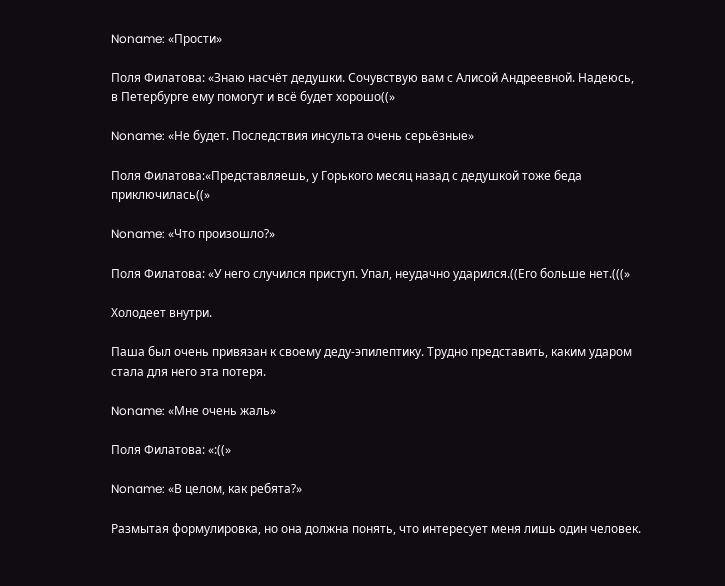Noname: «Прости»

Поля Филатова: «Знаю насчёт дедушки. Сочувствую вам с Алисой Андреевной. Надеюсь, в Петербурге ему помогут и всё будет хорошо((»

Noname: «Не будет. Последствия инсульта очень серьёзные»

Поля Филатова:«Представляешь, у Горького месяц назад с дедушкой тоже беда приключилась((»

Noname: «Что произошло?»

Поля Филатова: «У него случился приступ. Упал, неудачно ударился.((Его больше нет.(((»

Холодеет внутри.

Паша был очень привязан к своему деду-эпилептику. Трудно представить, каким ударом стала для него эта потеря.

Noname: «Мне очень жаль»

Поля Филатова: «:((»

Noname: «В целом, как ребята?»

Размытая формулировка, но она должна понять, что интересует меня лишь один человек.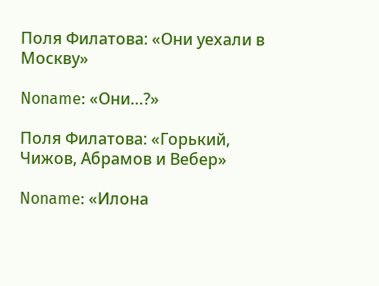Поля Филатова: «Они уехали в Москву»

Noname: «Они…?»

Поля Филатова: «Горький, Чижов, Абрамов и Вебер»

Noname: «Илона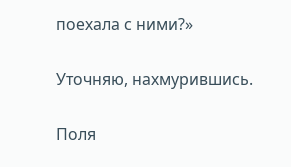поехала с ними?»

Уточняю, нахмурившись.

Поля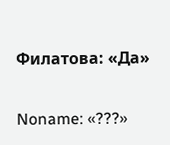Филатова: «Да»

Noname: «???»